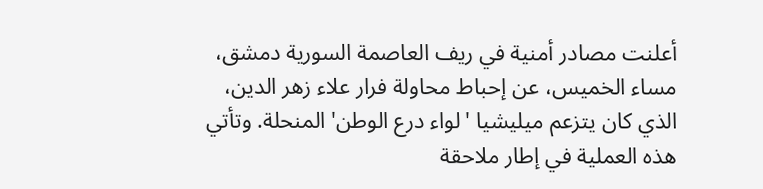أعلنت مصادر أمنية في ريف العاصمة السورية دمشق، مساء الخميس، عن إحباط محاولة فرار علاء زهر الدين، الذي كان يتزعم ميليشيا 'لواء درع الوطن' المنحلة. وتأتي هذه العملية في إطار ملاحقة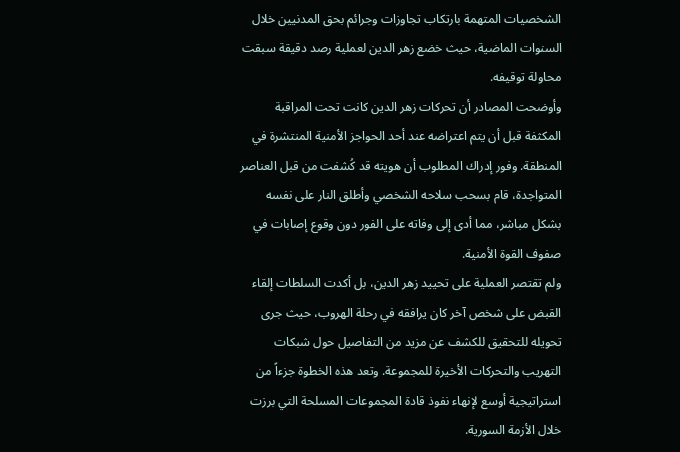الشخصيات المتهمة بارتكاب تجاوزات وجرائم بحق المدنيين خلال السنوات الماضية، حيث خضع زهر الدين لعملية رصد دقيقة سبقت محاولة توقيفه.
وأوضحت المصادر أن تحركات زهر الدين كانت تحت المراقبة المكثفة قبل أن يتم اعتراضه عند أحد الحواجز الأمنية المنتشرة في المنطقة. وفور إدراك المطلوب أن هويته قد كُشفت من قبل العناصر المتواجدة، قام بسحب سلاحه الشخصي وأطلق النار على نفسه بشكل مباشر، مما أدى إلى وفاته على الفور دون وقوع إصابات في صفوف القوة الأمنية.
ولم تقتصر العملية على تحييد زهر الدين، بل أكدت السلطات إلقاء القبض على شخص آخر كان يرافقه في رحلة الهروب، حيث جرى تحويله للتحقيق للكشف عن مزيد من التفاصيل حول شبكات التهريب والتحركات الأخيرة للمجموعة. وتعد هذه الخطوة جزءاً من استراتيجية أوسع لإنهاء نفوذ قادة المجموعات المسلحة التي برزت خلال الأزمة السورية.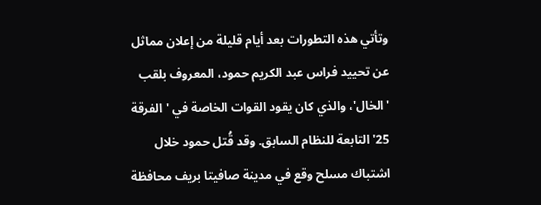وتأتي هذه التطورات بعد أيام قليلة من إعلان مماثل عن تحييد فراس عبد الكريم حمود، المعروف بلقب 'الخال'، والذي كان يقود القوات الخاصة في 'الفرقة 25' التابعة للنظام السابق. وقد قُتل حمود خلال اشتباك مسلح وقع في مدينة صافيتا بريف محافظة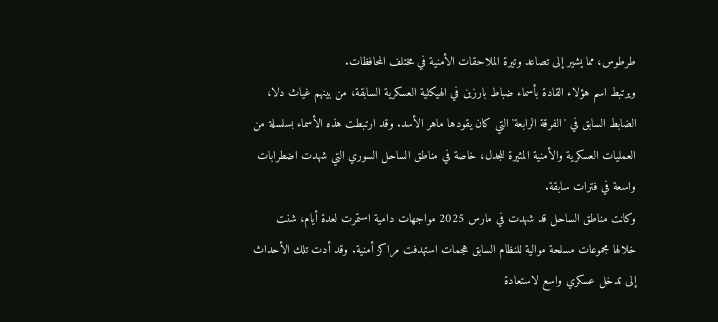طرطوس، مما يشير إلى تصاعد وتيرة الملاحقات الأمنية في مختلف المحافظات.
ويرتبط اسم هؤلاء القادة بأسماء ضباط بارزين في الهيكلية العسكرية السابقة، من بينهم غياث دلا، الضابط السابق في 'الفرقة الرابعة' التي كان يقودها ماهر الأسد. وقد ارتبطت هذه الأسماء بسلسلة من العمليات العسكرية والأمنية المثيرة للجدل، خاصة في مناطق الساحل السوري التي شهدت اضطرابات واسعة في فترات سابقة.
وكانت مناطق الساحل قد شهدت في مارس 2025 مواجهات دامية استمرت لعدة أيام، شنت خلالها مجموعات مسلحة موالية للنظام السابق هجمات استهدفت مراكز أمنية. وقد أدت تلك الأحداث إلى تدخل عسكري واسع لاستعادة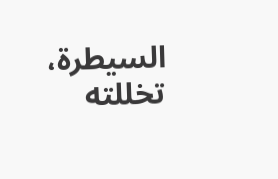السيطرة، تخللته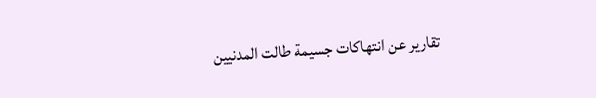تقارير عن انتهاكات جسيمة طالت المدنيين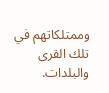وممتلكاتهم في تلك القرى والبلدات.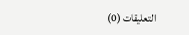التعليقات (0)